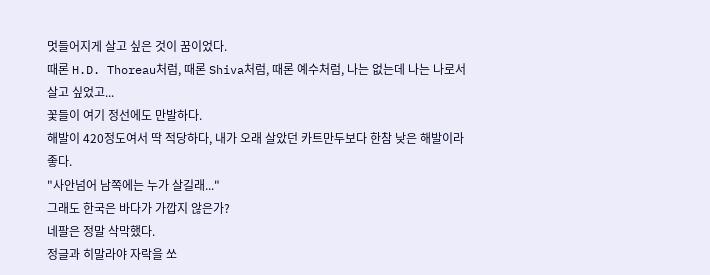멋들어지게 살고 싶은 것이 꿈이었다.
때론 H.D. Thoreau처럼, 때론 Shiva처럼, 때론 예수처럼, 나는 없는데 나는 나로서 살고 싶었고...
꽃들이 여기 정선에도 만발하다.
해발이 420정도여서 딱 적당하다, 내가 오래 살았던 카트만두보다 한참 낮은 해발이라 좋다.
"사안넘어 남쪽에는 누가 살길래..."
그래도 한국은 바다가 가깝지 않은가?
네팔은 정말 삭막했다.
정글과 히말라야 자락을 쏘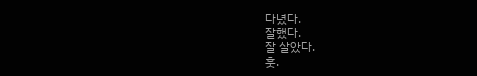다녔다.
잘했다.
잘 살았다.
훗.